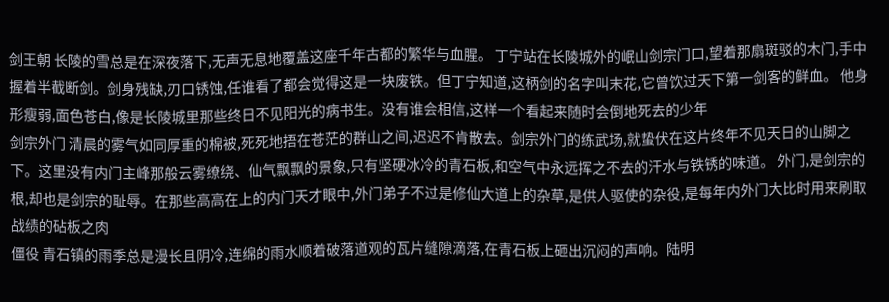剑王朝 长陵的雪总是在深夜落下,无声无息地覆盖这座千年古都的繁华与血腥。 丁宁站在长陵城外的岷山剑宗门口,望着那扇斑驳的木门,手中握着半截断剑。剑身残缺,刃口锈蚀,任谁看了都会觉得这是一块废铁。但丁宁知道,这柄剑的名字叫末花,它曾饮过天下第一剑客的鲜血。 他身形瘦弱,面色苍白,像是长陵城里那些终日不见阳光的病书生。没有谁会相信,这样一个看起来随时会倒地死去的少年
剑宗外门 清晨的雾气如同厚重的棉被,死死地捂在苍茫的群山之间,迟迟不肯散去。剑宗外门的练武场,就蛰伏在这片终年不见天日的山脚之下。这里没有内门主峰那般云雾缭绕、仙气飘飘的景象,只有坚硬冰冷的青石板,和空气中永远挥之不去的汗水与铁锈的味道。 外门,是剑宗的根,却也是剑宗的耻辱。在那些高高在上的内门天才眼中,外门弟子不过是修仙大道上的杂草,是供人驱使的杂役,是每年内外门大比时用来刷取战绩的砧板之肉
僵役 青石镇的雨季总是漫长且阴冷,连绵的雨水顺着破落道观的瓦片缝隙滴落,在青石板上砸出沉闷的声响。陆明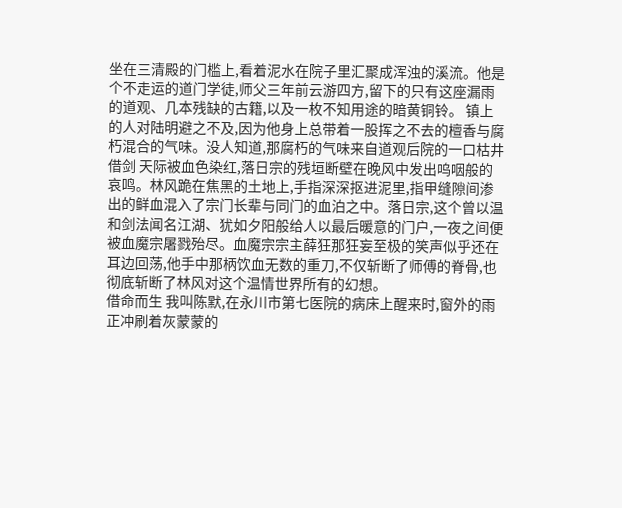坐在三清殿的门槛上,看着泥水在院子里汇聚成浑浊的溪流。他是个不走运的道门学徒,师父三年前云游四方,留下的只有这座漏雨的道观、几本残缺的古籍,以及一枚不知用途的暗黄铜铃。 镇上的人对陆明避之不及,因为他身上总带着一股挥之不去的檀香与腐朽混合的气味。没人知道,那腐朽的气味来自道观后院的一口枯井
借剑 天际被血色染红,落日宗的残垣断壁在晚风中发出呜咽般的哀鸣。林风跪在焦黑的土地上,手指深深抠进泥里,指甲缝隙间渗出的鲜血混入了宗门长辈与同门的血泊之中。落日宗,这个曾以温和剑法闻名江湖、犹如夕阳般给人以最后暖意的门户,一夜之间便被血魔宗屠戮殆尽。血魔宗宗主薛狂那狂妄至极的笑声似乎还在耳边回荡,他手中那柄饮血无数的重刀,不仅斩断了师傅的脊骨,也彻底斩断了林风对这个温情世界所有的幻想。
借命而生 我叫陈默,在永川市第七医院的病床上醒来时,窗外的雨正冲刷着灰蒙蒙的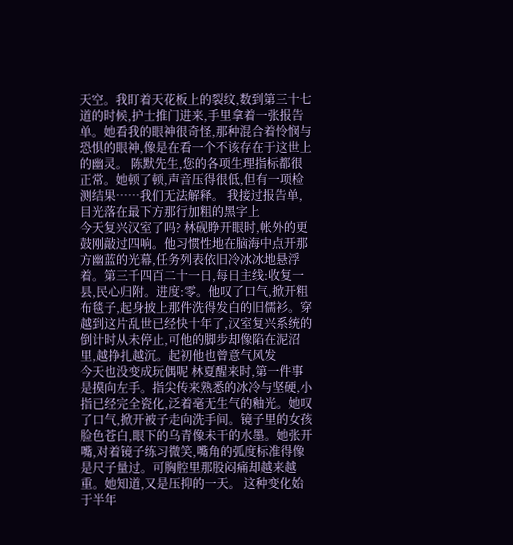天空。我盯着天花板上的裂纹,数到第三十七道的时候,护士推门进来,手里拿着一张报告单。她看我的眼神很奇怪,那种混合着怜悯与恐惧的眼神,像是在看一个不该存在于这世上的幽灵。 陈默先生,您的各项生理指标都很正常。她顿了顿,声音压得很低,但有一项检测结果……我们无法解释。 我接过报告单,目光落在最下方那行加粗的黑字上
今天复兴汉室了吗? 林砚睁开眼时,帐外的更鼓刚敲过四响。他习惯性地在脑海中点开那方幽蓝的光幕,任务列表依旧冷冰冰地悬浮着。第三千四百二十一日,每日主线:收复一县,民心归附。进度:零。他叹了口气,掀开粗布毯子,起身披上那件洗得发白的旧儒衫。穿越到这片乱世已经快十年了,汉室复兴系统的倒计时从未停止,可他的脚步却像陷在泥沼里,越挣扎越沉。起初他也曾意气风发
今天也没变成玩偶呢 林夏醒来时,第一件事是摸向左手。指尖传来熟悉的冰冷与坚硬,小指已经完全瓷化,泛着毫无生气的釉光。她叹了口气,掀开被子走向洗手间。镜子里的女孩脸色苍白,眼下的乌青像未干的水墨。她张开嘴,对着镜子练习微笑,嘴角的弧度标准得像是尺子量过。可胸腔里那股闷痛却越来越重。她知道,又是压抑的一天。 这种变化始于半年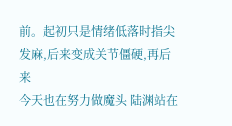前。起初只是情绪低落时指尖发麻,后来变成关节僵硬,再后来
今天也在努力做魔头 陆渊站在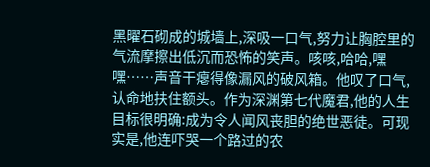黑曜石砌成的城墙上,深吸一口气,努力让胸腔里的气流摩擦出低沉而恐怖的笑声。咳咳,哈哈,嘿嘿……声音干瘪得像漏风的破风箱。他叹了口气,认命地扶住额头。作为深渊第七代魔君,他的人生目标很明确:成为令人闻风丧胆的绝世恶徒。可现实是,他连吓哭一个路过的农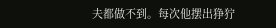夫都做不到。每次他摆出狰狞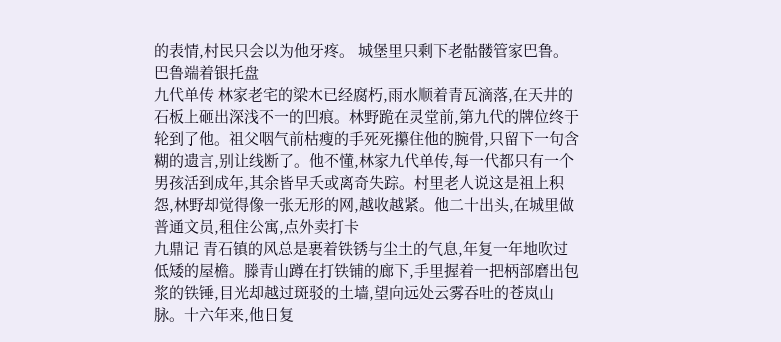的表情,村民只会以为他牙疼。 城堡里只剩下老骷髅管家巴鲁。巴鲁端着银托盘
九代单传 林家老宅的梁木已经腐朽,雨水顺着青瓦滴落,在天井的石板上砸出深浅不一的凹痕。林野跪在灵堂前,第九代的牌位终于轮到了他。祖父咽气前枯瘦的手死死攥住他的腕骨,只留下一句含糊的遗言,别让线断了。他不懂,林家九代单传,每一代都只有一个男孩活到成年,其余皆早夭或离奇失踪。村里老人说这是祖上积怨,林野却觉得像一张无形的网,越收越紧。他二十出头,在城里做普通文员,租住公寓,点外卖打卡
九鼎记 青石镇的风总是裹着铁锈与尘土的气息,年复一年地吹过低矮的屋檐。滕青山蹲在打铁铺的廊下,手里握着一把柄部磨出包浆的铁锤,目光却越过斑驳的土墙,望向远处云雾吞吐的苍岚山脉。十六年来,他日复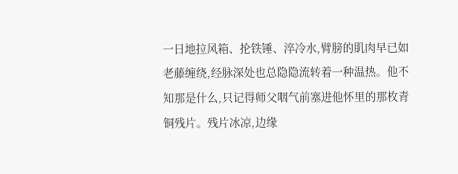一日地拉风箱、抡铁锤、淬冷水,臂膀的肌肉早已如老藤缠绕,经脉深处也总隐隐流转着一种温热。他不知那是什么,只记得师父咽气前塞进他怀里的那枚青铜残片。残片冰凉,边缘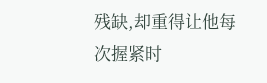残缺,却重得让他每次握紧时